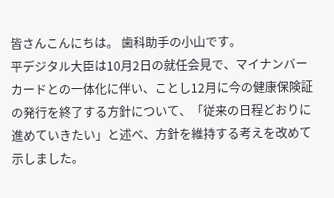皆さんこんにちは。 歯科助手の小山です。
平デジタル大臣は10月2日の就任会見で、マイナンバーカードとの一体化に伴い、ことし12月に今の健康保険証の発行を終了する方針について、「従来の日程どおりに進めていきたい」と述べ、方針を維持する考えを改めて示しました。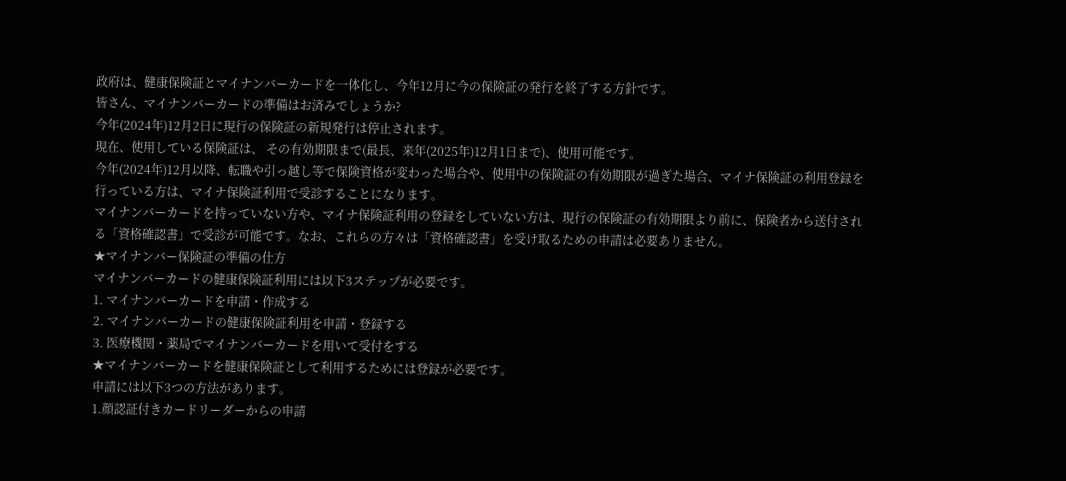政府は、健康保険証とマイナンバーカードを一体化し、今年12月に今の保険証の発行を終了する方針です。
皆さん、マイナンバーカードの準備はお済みでしょうか?
今年(2024年)12月2日に現行の保険証の新規発行は停止されます。
現在、使用している保険証は、 その有効期限まで(最長、来年(2025年)12月1日まで)、使用可能です。
今年(2024年)12月以降、転職や引っ越し等で保険資格が変わった場合や、使用中の保険証の有効期限が過ぎた場合、マイナ保険証の利用登録を行っている方は、マイナ保険証利用で受診することになります。
マイナンバーカードを持っていない方や、マイナ保険証利用の登録をしていない方は、現行の保険証の有効期限より前に、保険者から送付される「資格確認書」で受診が可能です。なお、これらの方々は「資格確認書」を受け取るための申請は必要ありません。
★マイナンバー保険証の準備の仕方
マイナンバーカードの健康保険証利用には以下3ステップが必要です。
1. マイナンバーカードを申請・作成する
2. マイナンバーカードの健康保険証利用を申請・登録する
3. 医療機関・薬局でマイナンバーカードを用いて受付をする
★マイナンバーカードを健康保険証として利用するためには登録が必要です。
申請には以下3つの方法があります。
1.顔認証付きカードリーダーからの申請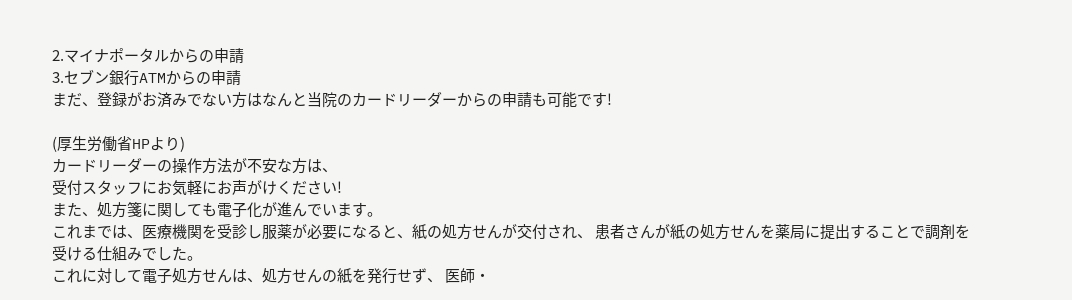2.マイナポータルからの申請
3.セブン銀行ATMからの申請
まだ、登録がお済みでない方はなんと当院のカードリーダーからの申請も可能です!

(厚生労働省HPより)
カードリーダーの操作方法が不安な方は、
受付スタッフにお気軽にお声がけください!
また、処方箋に関しても電子化が進んでいます。
これまでは、医療機関を受診し服薬が必要になると、紙の処方せんが交付され、 患者さんが紙の処方せんを薬局に提出することで調剤を受ける仕組みでした。
これに対して電子処方せんは、処方せんの紙を発行せず、 医師・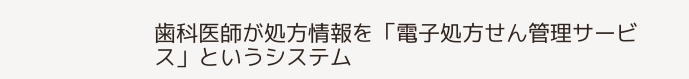歯科医師が処方情報を「電子処方せん管理サービス」というシステム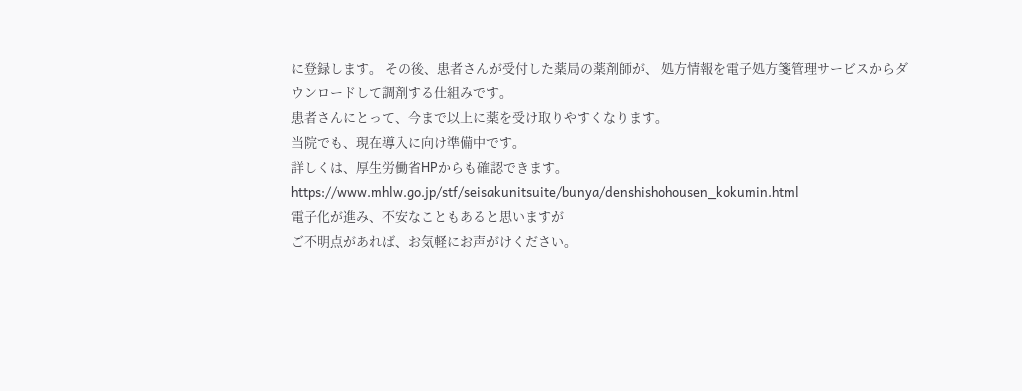に登録します。 その後、患者さんが受付した薬局の薬剤師が、 処方情報を電子処方箋管理サービスからダウンロードして調剤する仕組みです。
患者さんにとって、今まで以上に薬を受け取りやすくなります。
当院でも、現在導入に向け準備中です。
詳しくは、厚生労働省HPからも確認できます。
https://www.mhlw.go.jp/stf/seisakunitsuite/bunya/denshishohousen_kokumin.html
電子化が進み、不安なこともあると思いますが
ご不明点があれば、お気軽にお声がけください。